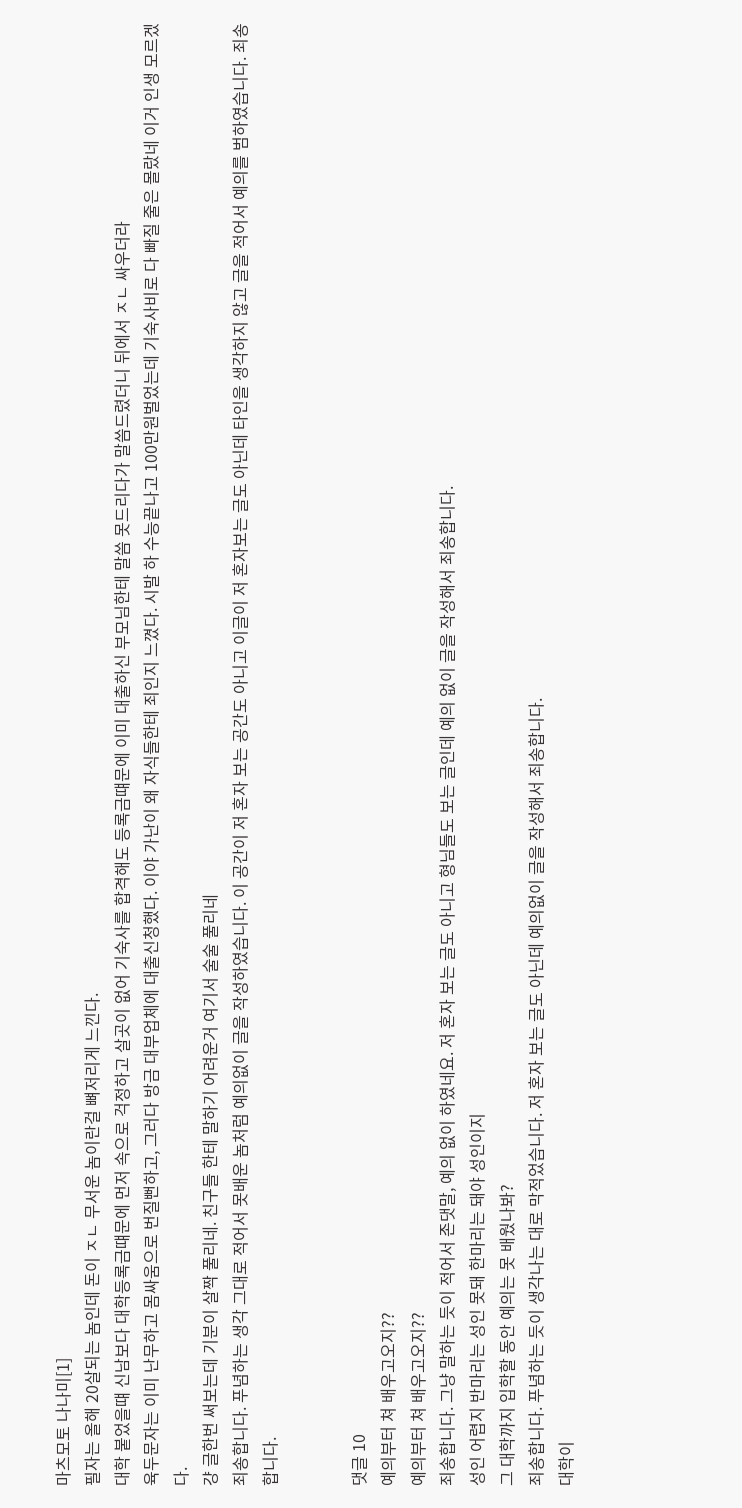마츠모토 나나미[1]
필자는 올해 20살되는 놈인데 돈이 ㅈㄴ 무서운 놈이란걸 뼈저리게 느낀다.
대학 붙었을떄 신남보다 대학등록금떄문에 먼저 속으로 걱정하고 살곳이 없어 기숙사를 합격해도 등록금떄문에 이미 대출하신 부모님한테 말씀 못드리다가 말씀드렸더니 뒤에서 ㅈㄴ 싸우더라
육두문자는 이미 난무하고 몸싸움으로 번질뻔하고, 그러다 방금 대부업체에 대출신청했다. 이야 가난이 왜 자식들한테 죄인지 느꼈다. 시발 하 수능끝나고 100만원벌었는데 기숙사비로 다 빠질 줄은 몰랐네 이거 인생 모르겠다.
걍 글한번 써보는데 기분이 살짝 풀리네. 친구들 한테 말하기 어려운거 여기서 술술 풀리네
죄송합니다. 푸념하는 생각 그대로 적어서 못배운 놈처럼 예의없이 글을 작성하였습니다. 이 공간이 저 혼자 보는 공간도 아니고 이글이 저 혼자보는 글도 아닌데 타인을 생각하지 않고 글을 적어서 예의를 범하였습니다. 죄송합니다.


댓글 10
예의부터 쳐 배우고오지??
예의부터 쳐 배우고오지??
죄송합니다. 그냥 말하는 듯이 적어서 존댓말, 예의 없이 하였네요. 저 혼자 보는 글도 아니고 형님들도 보는 글인데 예의 없이 글을 작성해서 죄송합니다.
성인 어렵지 반마리는 성인 못돼 한마리는 돼야 성인이지
그 대학까지 입학할 동안 예의는 못 배웠나봐?
죄송합니다. 푸념하는 듯이 생각나는 대로 막적었습니다. 저 혼자 보는 글도 아닌데 예의없이 글을 작성해서 죄송합니다.
대학이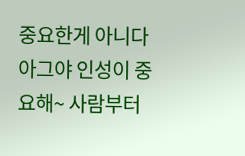중요한게 아니다 아그야 인성이 중요해~ 사람부터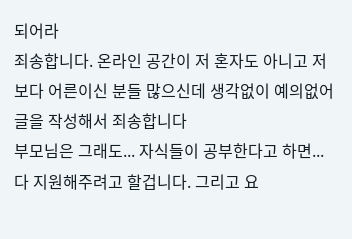되어라
죄송합니다. 온라인 공간이 저 혼자도 아니고 저보다 어른이신 분들 많으신데 생각없이 예의없어 글을 작성해서 죄송합니다
부모님은 그래도... 자식들이 공부한다고 하면... 다 지원해주려고 할겁니다. 그리고 요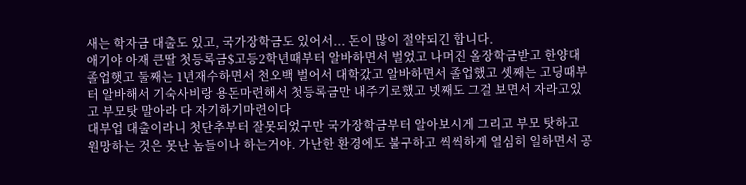새는 학자금 대출도 있고, 국가장학금도 있어서... 돈이 많이 절약되긴 합니다.
애기야 아재 큰딸 첫등록금$고등2학년때부터 알바하면서 벌었고 나머진 올장학금받고 한양대 졸업햇고 둘째는 1년재수하면서 천오백 벌어서 대학갔고 알바하면서 졸업했고 셋째는 고딩때부터 알바해서 기숙사비랑 용돈마련해서 첫등록금만 내주기로했고 넷째도 그걸 보면서 자라고있고 부모탓 말아라 다 자기하기마련이다
대부업 대출이라니 첫단추부터 잘못되었구만 국가장학금부터 알아보시게 그리고 부모 탓하고 원망하는 것은 못난 놈들이나 하는거야. 가난한 환경에도 불구하고 씩씩하게 열심히 일하면서 공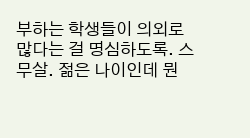부하는 학생들이 의외로 많다는 걸 명심하도록. 스무살. 젊은 나이인데 뭔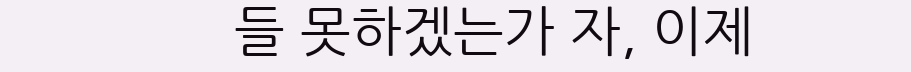들 못하겠는가 자, 이제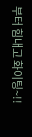부터 힘내고 화이팅~!!